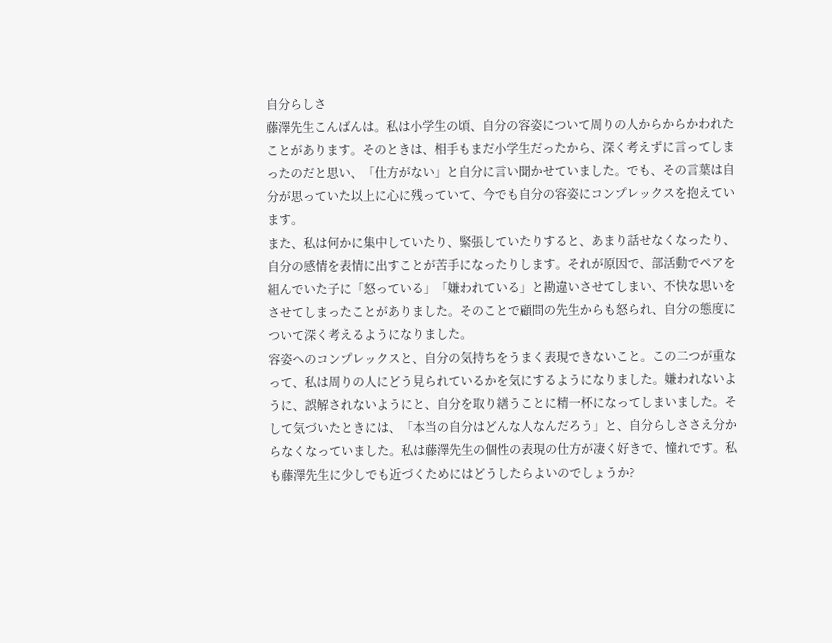自分らしさ
藤澤先生こんばんは。私は小学生の頃、自分の容姿について周りの人からからかわれたことがあります。そのときは、相手もまだ小学生だったから、深く考えずに言ってしまったのだと思い、「仕方がない」と自分に言い聞かせていました。でも、その言葉は自分が思っていた以上に心に残っていて、今でも自分の容姿にコンプレックスを抱えています。
また、私は何かに集中していたり、緊張していたりすると、あまり話せなくなったり、自分の感情を表情に出すことが苦手になったりします。それが原因で、部活動でペアを組んでいた子に「怒っている」「嫌われている」と勘違いさせてしまい、不快な思いをさせてしまったことがありました。そのことで顧問の先生からも怒られ、自分の態度について深く考えるようになりました。
容姿へのコンプレックスと、自分の気持ちをうまく表現できないこと。この二つが重なって、私は周りの人にどう見られているかを気にするようになりました。嫌われないように、誤解されないようにと、自分を取り繕うことに精一杯になってしまいました。そして気づいたときには、「本当の自分はどんな人なんだろう」と、自分らしささえ分からなくなっていました。私は藤澤先生の個性の表現の仕方が凄く好きで、憧れです。私も藤澤先生に少しでも近づくためにはどうしたらよいのでしょうか?